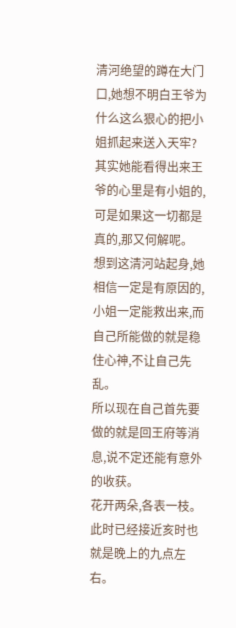清河绝望的蹲在大门口,她想不明白王爷为什么这么狠心的把小姐抓起来送入天牢?其实她能看得出来王爷的心里是有小姐的,可是如果这一切都是真的,那又何解呢。
想到这清河站起身,她相信一定是有原因的,小姐一定能救出来,而自己所能做的就是稳住心神,不让自己先乱。
所以现在自己首先要做的就是回王府等消息,说不定还能有意外的收获。
花开两朵,各表一枝。此时已经接近亥时也就是晚上的九点左右。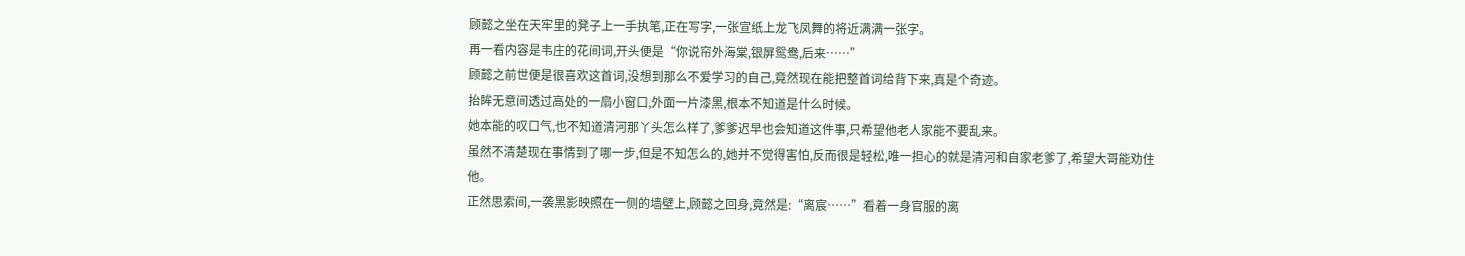顾懿之坐在天牢里的凳子上一手执笔,正在写字,一张宣纸上龙飞凤舞的将近满满一张字。
再一看内容是韦庄的花间词,开头便是“你说帘外海棠,银屏鸳鸯,后来……”
顾懿之前世便是很喜欢这首词,没想到那么不爱学习的自己,竟然现在能把整首词给背下来,真是个奇迹。
抬眸无意间透过高处的一扇小窗口,外面一片漆黑,根本不知道是什么时候。
她本能的叹口气,也不知道清河那丫头怎么样了,爹爹迟早也会知道这件事,只希望他老人家能不要乱来。
虽然不清楚现在事情到了哪一步,但是不知怎么的,她并不觉得害怕,反而很是轻松,唯一担心的就是清河和自家老爹了,希望大哥能劝住他。
正然思索间,一袭黑影映照在一侧的墙壁上,顾懿之回身,竟然是:“离宸……”看着一身官服的离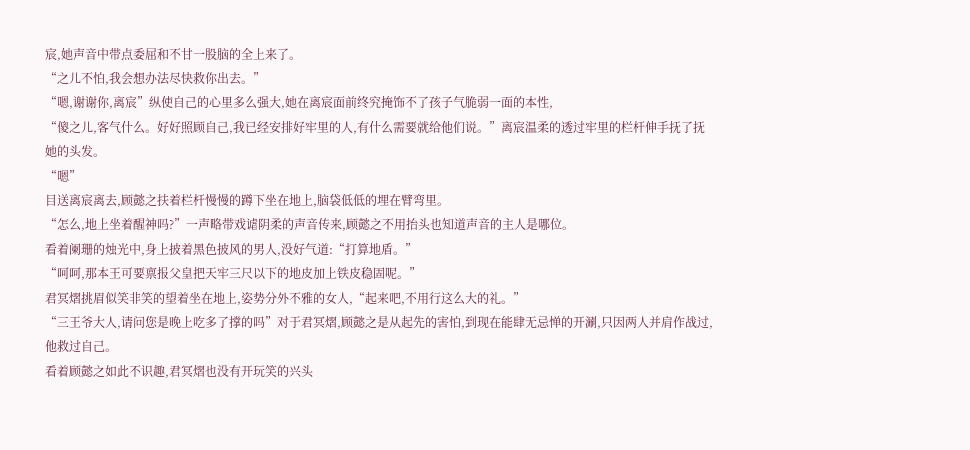宸,她声音中带点委屈和不甘一股脑的全上来了。
“之儿不怕,我会想办法尽快救你出去。”
“嗯,谢谢你,离宸”纵使自己的心里多么强大,她在离宸面前终究掩饰不了孩子气脆弱一面的本性,
“傻之儿,客气什么。好好照顾自己,我已经安排好牢里的人,有什么需要就给他们说。”离宸温柔的透过牢里的栏杆伸手抚了抚她的头发。
“嗯”
目送离宸离去,顾懿之扶着栏杆慢慢的蹲下坐在地上,脑袋低低的埋在臂弯里。
“怎么,地上坐着醒神吗?”一声略带戏谑阴柔的声音传来,顾懿之不用抬头也知道声音的主人是哪位。
看着阑珊的烛光中,身上披着黑色披风的男人,没好气道:“打算地盾。”
“呵呵,那本王可要禀报父皇把天牢三尺以下的地皮加上铁皮稳固呢。”
君冥熠挑眉似笑非笑的望着坐在地上,姿势分外不雅的女人,“起来吧,不用行这么大的礼。”
“三王爷大人,请问您是晚上吃多了撑的吗”对于君冥熠,顾懿之是从起先的害怕,到现在能肆无忌惮的开涮,只因两人并肩作战过,他救过自己。
看着顾懿之如此不识趣,君冥熠也没有开玩笑的兴头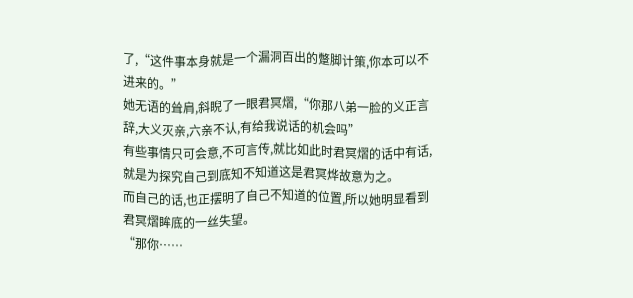了,“这件事本身就是一个漏洞百出的蹩脚计策,你本可以不进来的。”
她无语的耸肩,斜睨了一眼君冥熠,“你那八弟一脸的义正言辞,大义灭亲,六亲不认,有给我说话的机会吗”
有些事情只可会意,不可言传,就比如此时君冥熠的话中有话,就是为探究自己到底知不知道这是君冥烨故意为之。
而自己的话,也正摆明了自己不知道的位置,所以她明显看到君冥熠眸底的一丝失望。
“那你……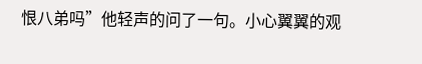恨八弟吗”他轻声的问了一句。小心翼翼的观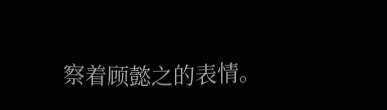察着顾懿之的表情。